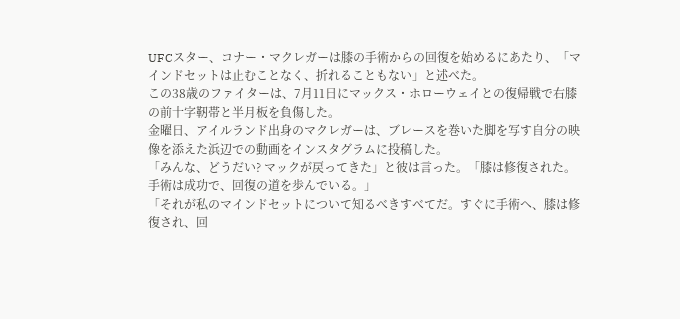UFCスター、コナー・マクレガーは膝の手術からの回復を始めるにあたり、「マインドセットは止むことなく、折れることもない」と述べた。
この38歳のファイターは、7月11日にマックス・ホローウェイとの復帰戦で右膝の前十字靭帯と半月板を負傷した。
金曜日、アイルランド出身のマクレガーは、ブレースを巻いた脚を写す自分の映像を添えた浜辺での動画をインスタグラムに投稿した。
「みんな、どうだい? マックが戻ってきた」と彼は言った。「膝は修復された。手術は成功で、回復の道を歩んでいる。」
「それが私のマインドセットについて知るべきすべてだ。すぐに手術へ、膝は修復され、回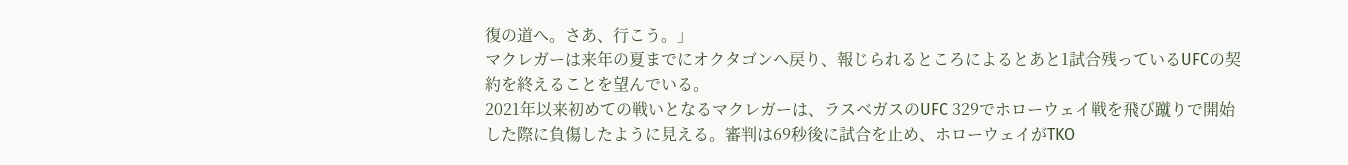復の道へ。さあ、行こう。」
マクレガーは来年の夏までにオクタゴンへ戻り、報じられるところによるとあと1試合残っているUFCの契約を終えることを望んでいる。
2021年以来初めての戦いとなるマクレガーは、ラスベガスのUFC 329でホローウェイ戦を飛び蹴りで開始した際に負傷したように見える。審判は69秒後に試合を止め、ホローウェイがTKO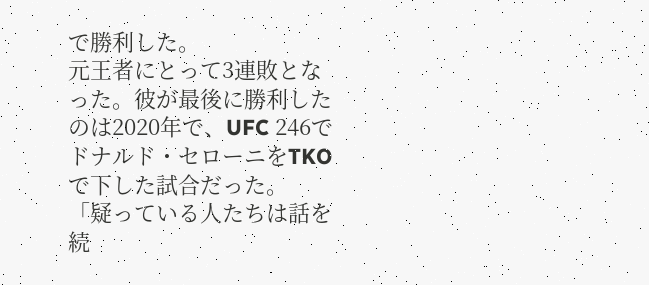で勝利した。
元王者にとって3連敗となった。彼が最後に勝利したのは2020年で、UFC 246でドナルド・セローニをTKOで下した試合だった。
「疑っている人たちは話を続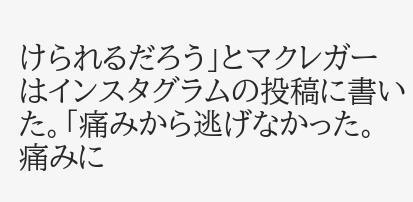けられるだろう」とマクレガーはインスタグラムの投稿に書いた。「痛みから逃げなかった。痛みに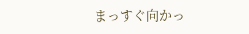まっすぐ向かっ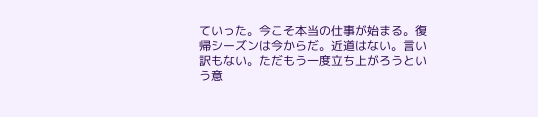ていった。今こそ本当の仕事が始まる。復帰シーズンは今からだ。近道はない。言い訳もない。ただもう一度立ち上がろうという意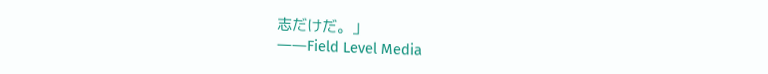志だけだ。」
――Field Level Media